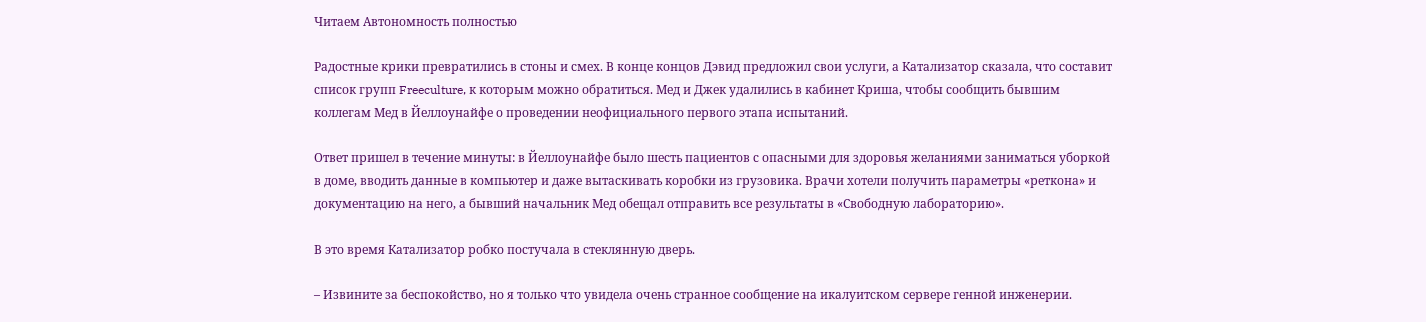Читаем Автономность полностью

Радостные крики превратились в стоны и смех. В конце концов Дэвид предложил свои услуги, а Катализатор сказала, что составит список групп Freeculture, к которым можно обратиться. Мед и Джек удалились в кабинет Криша, чтобы сообщить бывшим коллегам Мед в Йеллоунайфе о проведении неофициального первого этапа испытаний.

Ответ пришел в течение минуты: в Йеллоунайфе было шесть пациентов с опасными для здоровья желаниями заниматься уборкой в доме, вводить данные в компьютер и даже вытаскивать коробки из грузовика. Врачи хотели получить параметры «реткона» и документацию на него, а бывший начальник Мед обещал отправить все результаты в «Свободную лабораторию».

В это время Катализатор робко постучала в стеклянную дверь.

– Извините за беспокойство, но я только что увидела очень странное сообщение на икалуитском сервере генной инженерии.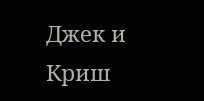Джек и Криш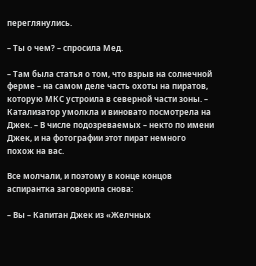переглянулись.

– Ты о чем? – спросила Мед.

– Там была статья о том, что взрыв на солнечной ферме – на самом деле часть охоты на пиратов, которую МКС устроила в северной части зоны. – Катализатор умолкла и виновато посмотрела на Джек. – В числе подозреваемых – некто по имени Джек, и на фотографии этот пират немного похож на вас.

Все молчали, и поэтому в конце концов аспирантка заговорила снова:

– Вы – Капитан Джек из «Желчных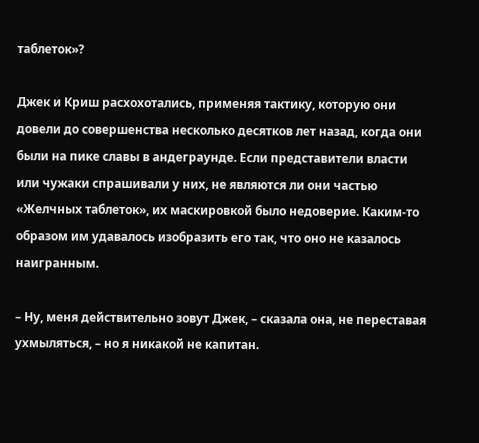таблеток»?

Джек и Криш расхохотались, применяя тактику, которую они довели до совершенства несколько десятков лет назад, когда они были на пике славы в андеграунде. Если представители власти или чужаки спрашивали у них, не являются ли они частью «Желчных таблеток», их маскировкой было недоверие. Каким-то образом им удавалось изобразить его так, что оно не казалось наигранным.

– Ну, меня действительно зовут Джек, – сказала она, не переставая ухмыляться, – но я никакой не капитан.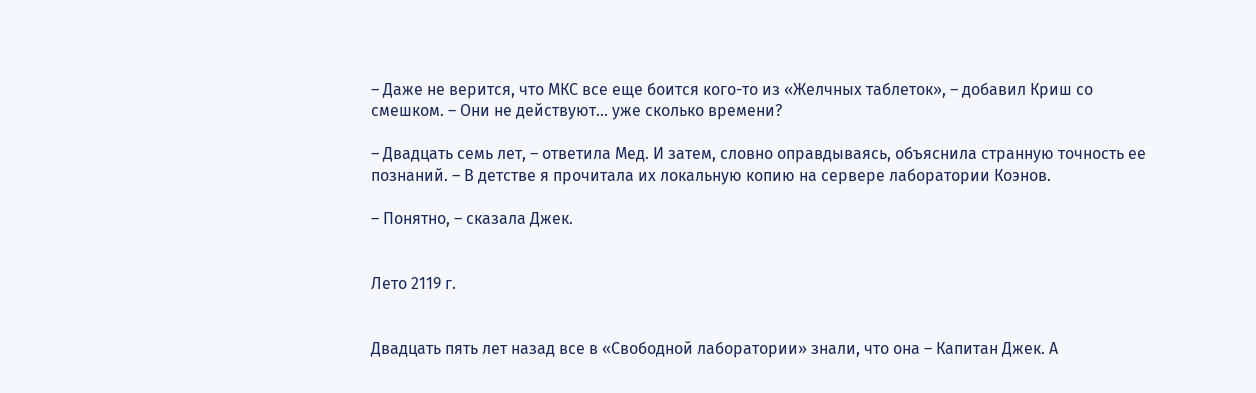– Даже не верится, что МКС все еще боится кого-то из «Желчных таблеток», – добавил Криш со смешком. – Они не действуют… уже сколько времени?

– Двадцать семь лет, – ответила Мед. И затем, словно оправдываясь, объяснила странную точность ее познаний. – В детстве я прочитала их локальную копию на сервере лаборатории Коэнов.

– Понятно, – сказала Джек.


Лето 2119 г.


Двадцать пять лет назад все в «Свободной лаборатории» знали, что она – Капитан Джек. А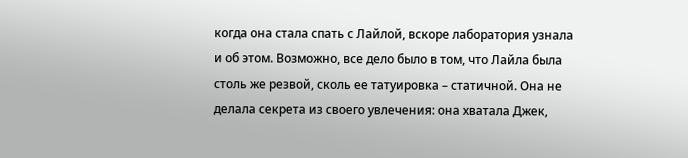когда она стала спать с Лайлой, вскоре лаборатория узнала и об этом. Возможно, все дело было в том, что Лайла была столь же резвой, сколь ее татуировка – статичной. Она не делала секрета из своего увлечения: она хватала Джек,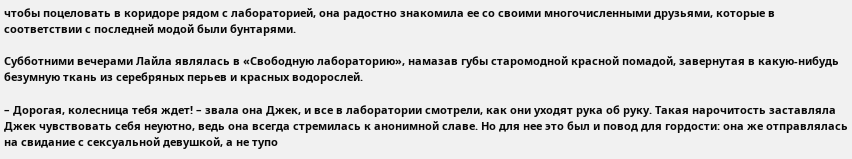чтобы поцеловать в коридоре рядом с лабораторией, она радостно знакомила ее со своими многочисленными друзьями, которые в соответствии с последней модой были бунтарями.

Субботними вечерами Лайла являлась в «Свободную лабораторию», намазав губы старомодной красной помадой, завернутая в какую-нибудь безумную ткань из серебряных перьев и красных водорослей.

– Дорогая, колесница тебя ждет! – звала она Джек, и все в лаборатории смотрели, как они уходят рука об руку. Такая нарочитость заставляла Джек чувствовать себя неуютно, ведь она всегда стремилась к анонимной славе. Но для нее это был и повод для гордости: она же отправлялась на свидание с сексуальной девушкой, а не тупо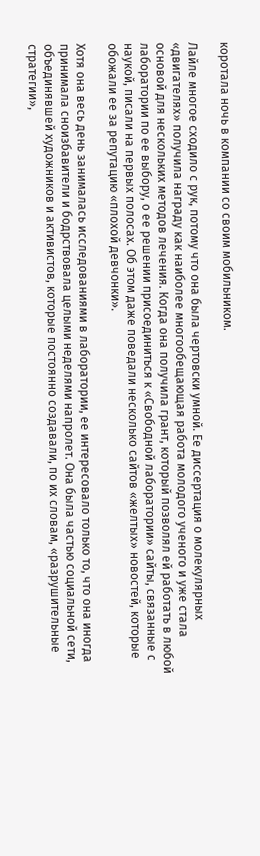коротала ночь в компании со своим мобильником.

Лайле многое сходило с рук, потому что она была чертовски умной. Ее диссертация о молекулярных «двигателях» получила награду как наиболее многообещающая работа молодого ученого и уже стала основой для нескольких методов лечения. Когда она получила грант, который позволял ей работать в любой лаборатории по ее выбору, о ее решении присоединиться к «Свободной лаборатории» сайты, связанные с наукой, писали на первых полосах. Об этом даже поведали несколько сайтов «желтых» новостей, которые обожали ее за репутацию «плохой девчонки».

Хотя она весь день занималась исследованиями в лаборатории, ее интересовало только то, что она иногда принимала сноизбавители и бодрствовала целыми неделями напролет. Она была частью социальной сети, объединявшей художников и активистов, которые постоянно создавали, по их словам, «разрушительные стратегии»,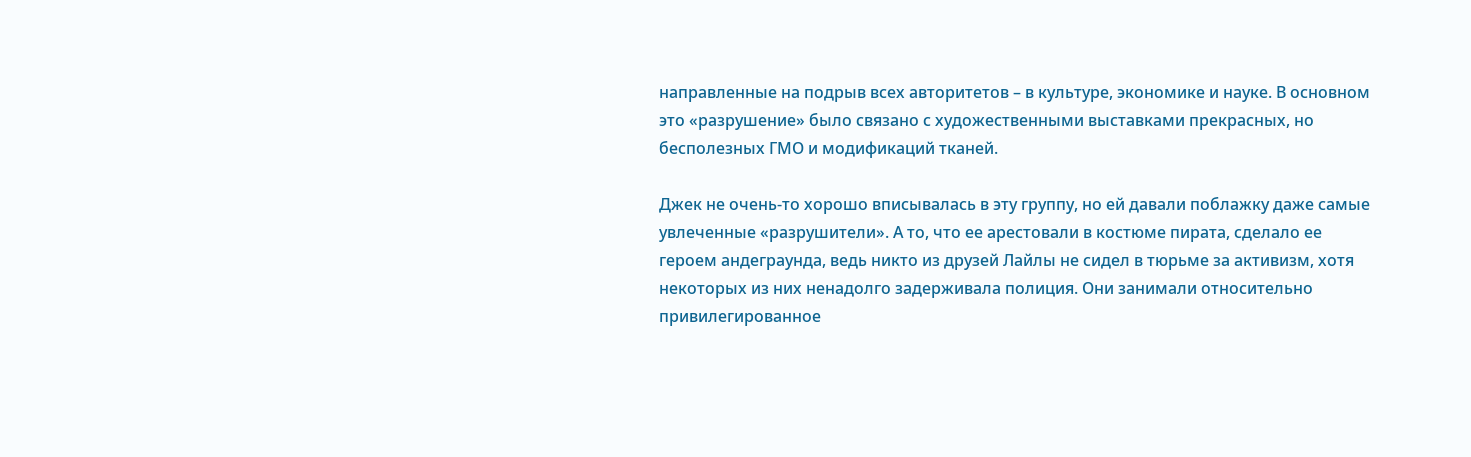направленные на подрыв всех авторитетов – в культуре, экономике и науке. В основном это «разрушение» было связано с художественными выставками прекрасных, но бесполезных ГМО и модификаций тканей.

Джек не очень-то хорошо вписывалась в эту группу, но ей давали поблажку даже самые увлеченные «разрушители». А то, что ее арестовали в костюме пирата, сделало ее героем андеграунда, ведь никто из друзей Лайлы не сидел в тюрьме за активизм, хотя некоторых из них ненадолго задерживала полиция. Они занимали относительно привилегированное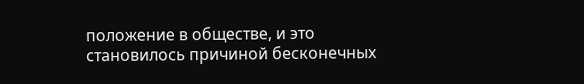положение в обществе, и это становилось причиной бесконечных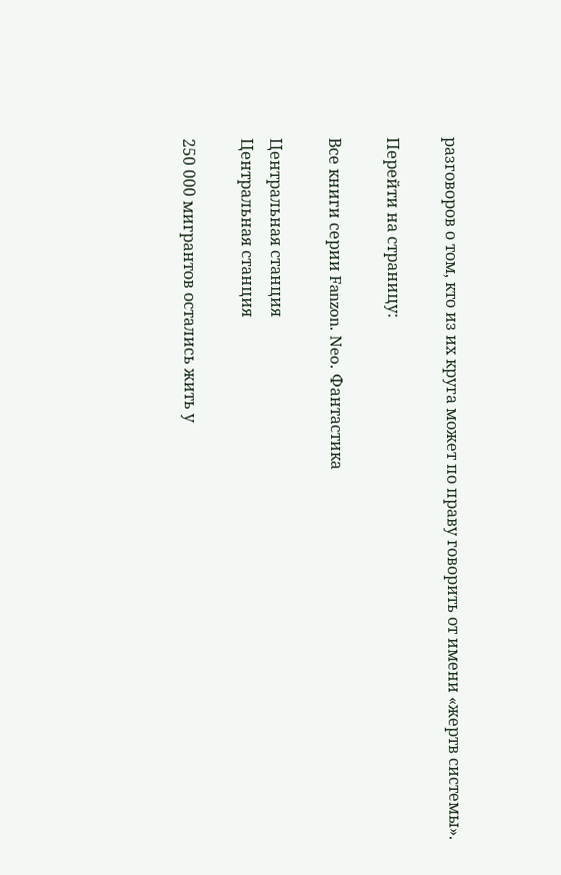разговоров о том, кто из их круга может по праву говорить от имени «жертв системы».

Перейти на страницу:

Все книги серии Fanzon. Neo. Фантастика

Центральная станция
Центральная станция

250 000 мигрантов остались жить у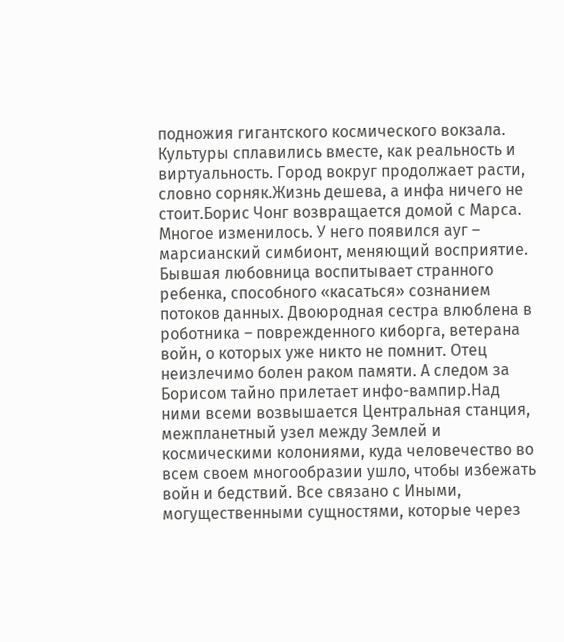подножия гигантского космического вокзала. Культуры сплавились вместе, как реальность и виртуальность. Город вокруг продолжает расти, словно сорняк.Жизнь дешева, а инфа ничего не стоит.Борис Чонг возвращается домой с Марса. Многое изменилось. У него появился ауг – марсианский симбионт, меняющий восприятие. Бывшая любовница воспитывает странного ребенка, способного «касаться» сознанием потоков данных. Двоюродная сестра влюблена в роботника – поврежденного киборга, ветерана войн, о которых уже никто не помнит. Отец неизлечимо болен раком памяти. А следом за Борисом тайно прилетает инфо-вампир.Над ними всеми возвышается Центральная станция, межпланетный узел между Землей и космическими колониями, куда человечество во всем своем многообразии ушло, чтобы избежать войн и бедствий. Все связано с Иными, могущественными сущностями, которые через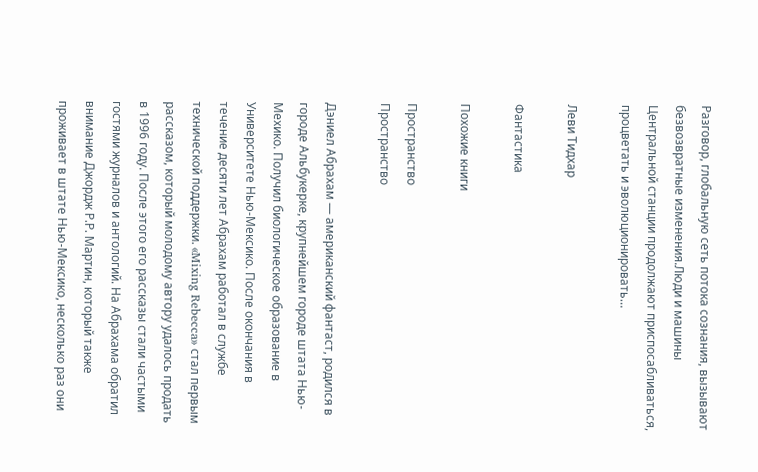Разговор, глобальную сеть потока сознания, вызывают безвозвратные изменения.Люди и машины Центральной станции продолжают приспосабливаться, процветать и эволюционировать…

Леви Тидхар

Фантастика

Похожие книги

Пространство
Пространство

Дэниел Абрахам — американский фантаст, родился в городе Альбукерке, крупнейшем городе штата Нью-Мехико. Получил биологическое образование в Университете Нью-Мексико. После окончания в течение десяти лет Абрахам работал в службе технической поддержки. «Mixing Rebecca» стал первым рассказом, который молодому автору удалось продать в 1996 году. После этого его рассказы стали частыми гостями журналов и антологий. На Абрахама обратил внимание Джордж Р.Р. Мартин, который также проживает в штате Нью-Мексико, несколько раз они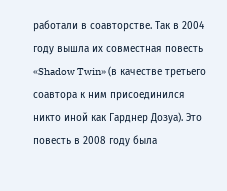работали в соавторстве. Так в 2004 году вышла их совместная повесть «Shadow Twin» (в качестве третьего соавтора к ним присоединился никто иной как Гарднер Дозуа). Это повесть в 2008 году была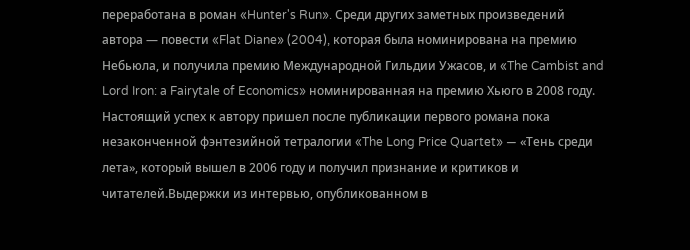переработана в роман «Hunter's Run». Среди других заметных произведений автора — повести «Flat Diane» (2004), которая была номинирована на премию Небьюла, и получила премию Международной Гильдии Ужасов, и «The Cambist and Lord Iron: a Fairytale of Economics» номинированная на премию Хьюго в 2008 году. Настоящий успех к автору пришел после публикации первого романа пока незаконченной фэнтезийной тетралогии «The Long Price Quartet» — «Тень среди лета», который вышел в 2006 году и получил признание и критиков и читателей.Выдержки из интервью, опубликованном в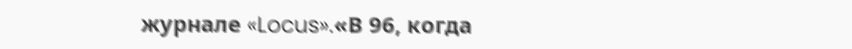журнале «Locus».«В 96, когда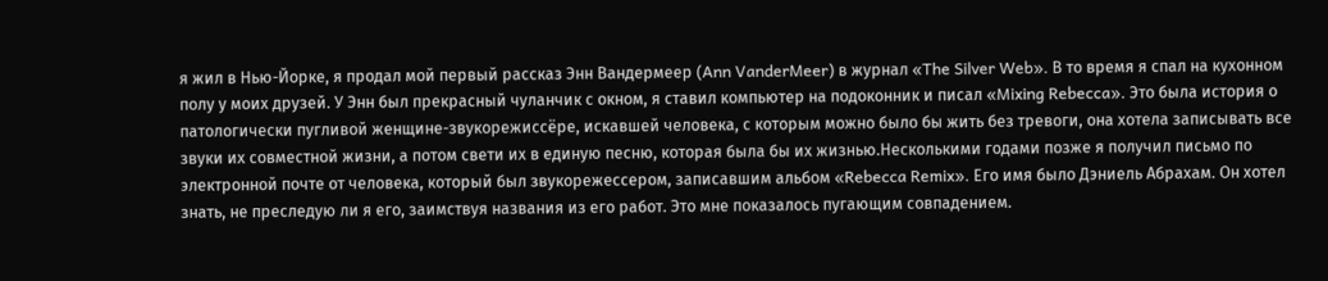я жил в Нью-Йорке, я продал мой первый рассказ Энн Вандермеер (Ann VanderMeer) в журнал «The Silver Web». В то время я спал на кухонном полу у моих друзей. У Энн был прекрасный чуланчик с окном, я ставил компьютер на подоконник и писал «Mixing Rebecca». Это была история о патологически пугливой женщине-звукорежиссёре, искавшей человека, с которым можно было бы жить без тревоги, она хотела записывать все звуки их совместной жизни, а потом свети их в единую песню, которая была бы их жизнью.Несколькими годами позже я получил письмо по электронной почте от человека, который был звукорежессером, записавшим альбом «Rebecca Remix». Его имя было Дэниель Абрахам. Он хотел знать, не преследую ли я его, заимствуя названия из его работ. Это мне показалось пугающим совпадением.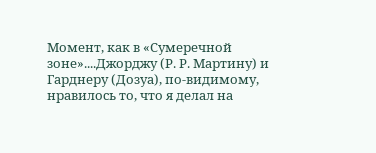Момент, как в «Сумеречной зоне»....Джорджу (Р. Р. Мартину) и Гарднеру (Дозуа), по-видимому, нравилось то, что я делал на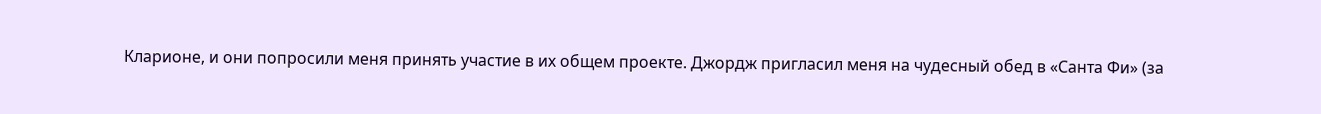Кларионе, и они попросили меня принять участие в их общем проекте. Джордж пригласил меня на чудесный обед в «Санта Фи» (за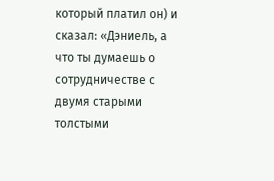который платил он) и сказал: «Дэниель, а что ты думаешь о сотрудничестве с двумя старыми толстыми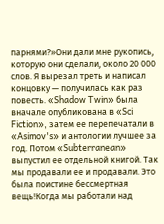парнями?»Они дали мне рукопись, которую они сделали, около 20 000 слов. Я вырезал треть и написал концовку — получилась как раз повесть. «Shadow Twin» была вначале опубликована в «Sci Fiction», затем ее перепечатали в «Asimov's» и антологии лучшее за год. Потом «Subterranean» выпустил ее отдельной книгой. Так мы продавали ее и продавали. Это была поистине бессмертная вещь!Когда мы работали над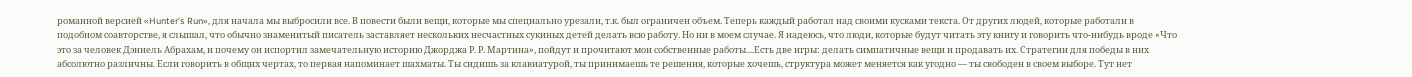романной версией «Hunter's Run», для начала мы выбросили все. В повести были вещи, которые мы специально урезали, т.к. был ограничен объем. Теперь каждый работал над своими кусками текста. От других людей, которые работали в подобном соавторстве, я слышал, что обычно знаменитый писатель заставляет нескольких несчастных сукиных детей делать всю работу. Но ни в моем случае. Я надеюсь, что люди, которые будут читать эту книгу и говорить что-нибудь вроде «Что это за человек Дэниель Абрахам, и почему он испортил замечательную историю Джорджа Р. Р. Мартина», пойдут и прочитают мои собственные работы....Есть две игры: делать симпатичные вещи и продавать их. Стратегии для победы в них абсолютно различны. Если говорить в общих чертах, то первая напоминает шахматы. Ты сидишь за клавиатурой, ты принимаешь те решения, которые хочешь, структура может меняется как угодно — ты свободен в своем выборе. Тут нет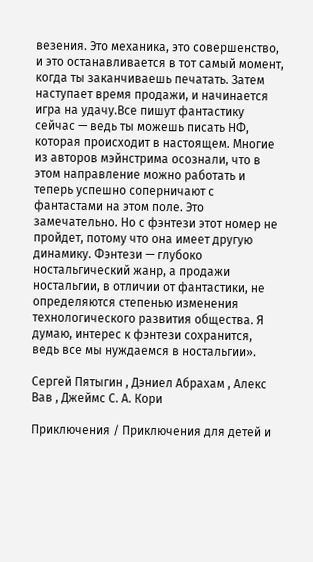везения. Это механика, это совершенство, и это останавливается в тот самый момент, когда ты заканчиваешь печатать. Затем наступает время продажи, и начинается игра на удачу.Все пишут фантастику сейчас — ведь ты можешь писать НФ, которая происходит в настоящем. Многие из авторов мэйнстрима осознали, что в этом направление можно работать и теперь успешно соперничают с фантастами на этом поле. Это замечательно. Но с фэнтези этот номер не пройдет, потому что она имеет другую динамику. Фэнтези — глубоко ностальгический жанр, а продажи ностальгии, в отличии от фантастики, не определяются степенью изменения технологического развития общества. Я думаю, интерес к фэнтези сохранится, ведь все мы нуждаемся в ностальгии».

Сергей Пятыгин , Дэниел Абрахам , Алекс Вав , Джеймс С. А. Кори

Приключения / Приключения для детей и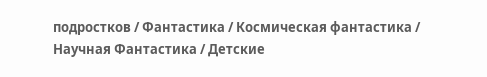подростков / Фантастика / Космическая фантастика / Научная Фантастика / Детские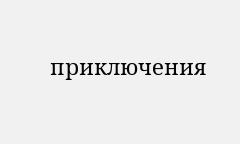приключения